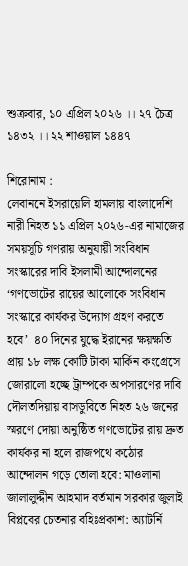শুক্রবার, ১০ এপ্রিল ২০২৬ ।। ২৭ চৈত্র ১৪৩২ ।। ২২ শাওয়াল ১৪৪৭

শিরোনাম :
লেবাননে ইসরায়েলি হামলায় বাংলাদেশি নারী নিহত ১১ এপ্রিল ২০২৬-এর নামাজের সময়সূচি গণরায় অনুযায়ী সংবিধান সংস্কারের দাবি ইসলামী আন্দোলনের ‘গণভোটের রায়ের আলোকে সংবিধান সংস্কারে কার্যকর উদ্যোগ গ্রহণ করতে হবে’  ৪০ দিনের যুদ্ধে ইরানের ক্ষয়ক্ষতি প্রায় ১৮ লক্ষ কোটি টাকা মার্কিন কংগ্রেসে জোরালো হচ্ছে ট্রাম্পকে অপসারণের দাবি দৌলতদিয়ায় বাসডুবিতে নিহত ২৬ জনের স্মরণে দোয়া অনুষ্ঠিত গণভোটের রায় দ্রুত কার্যকর না হলে রাজপথে কঠোর আন্দোলন গড়ে তোলা হবে: মাওলানা জালালুদ্দীন আহমাদ বর্তমান সরকার জুলাই বিপ্লবের চেতনার বহিঃপ্রকাশ: অ্যাটর্নি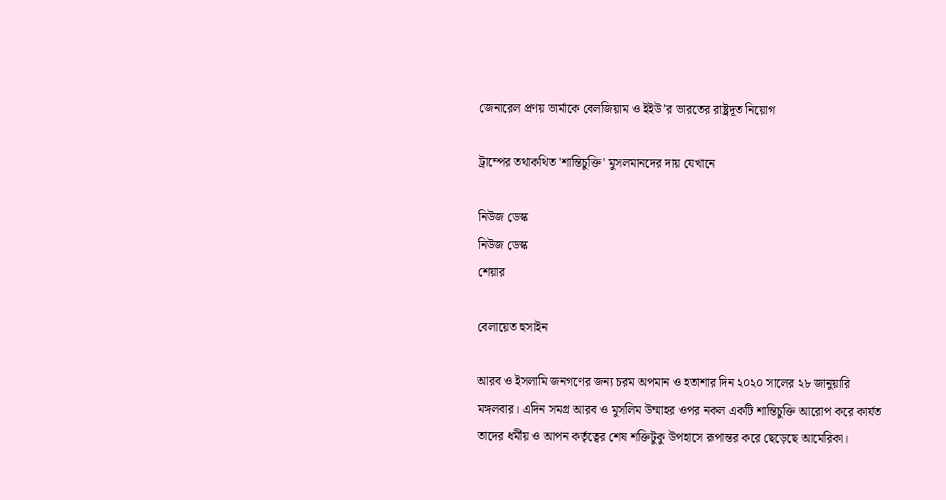জেনারেল প্রণয় ভার্মাকে বেলজিয়াম ও ইইউ’র ভারতের রাষ্ট্রদূত নিয়োগ

ট্রাম্পের তথাকথিত 'শান্তিচুক্তি' মুসলমানদের দায় যেখানে

নিউজ ডেস্ক
নিউজ ডেস্ক
শেয়ার

বেলায়েত হুসাইন

আরব ও ইসলামি জনগণের জন্য চরম অপমান ও হতাশার দিন ২০২০ সালের ২৮ জানুয়ারি মঙ্গলবার। এদিন সমগ্র আরব ও মুসলিম উম্মাহর ওপর নকল একটি শান্তিচুক্তি আরোপ করে কার্যত তাদের ধর্মীয় ও আপন কর্তৃত্বের শেষ শক্তিটুকু উপহাসে রূপান্তর করে ছেড়েছে আমেরিকা।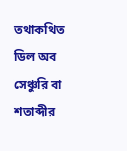তথাকথিত ডিল অব সেঞ্চুরি বা শতাব্দীর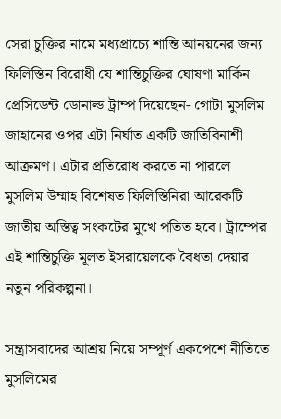সেরা চুক্তির নামে মধ্যপ্রাচ্যে শান্তি আনয়নের জন্য ফিলিস্তিন বিরোধী যে শান্তিচুক্তির ঘোষণা মার্কিন প্রেসিডেন্ট ডোনাল্ড ট্রাম্প দিয়েছেন- গোটা মুসলিম জাহানের ওপর এটা নির্ঘাত একটি জাতিবিনাশী আক্রমণ। এটার প্রতিরোধ করতে না পারলে মুসলিম উম্মাহ বিশেষত ফিলিস্তিনিরা আরেকটি জাতীয় অস্তিত্ব সংকটের মুখে পতিত হবে। ট্রাম্পের এই শান্তিচুক্তি মূলত ইসরায়েলকে বৈধতা দেয়ার নতুন পরিকল্পনা।

সন্ত্রাসবাদের আশ্রয় নিয়ে সম্পূর্ণ একপেশে নীতিতে মুসলিমের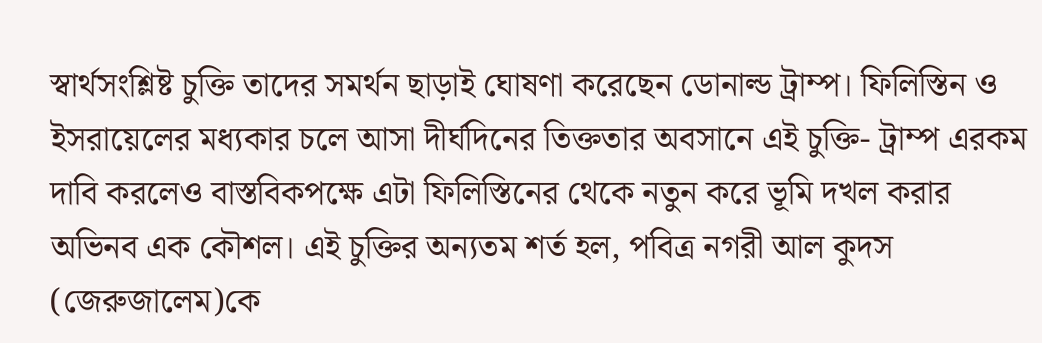স্বার্থসংশ্লিষ্ট চুক্তি তাদের সমর্থন ছাড়াই ঘোষণা করেছেন ডোনাল্ড ট্রাম্প। ফিলিস্তিন ও ইসরায়েলের মধ্যকার চলে আসা দীর্ঘদিনের তিক্ততার অবসানে এই চুক্তি- ট্রাম্প এরকম দাবি করলেও বাস্তবিকপক্ষে এটা ফিলিস্তিনের থেকে নতুন করে ভূমি দখল করার অভিনব এক কৌশল। এই চুক্তির অন্যতম শর্ত হল, পবিত্র নগরী আল কুদস (জেরুজালেম)কে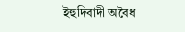ইহুদিবাদী অবৈধ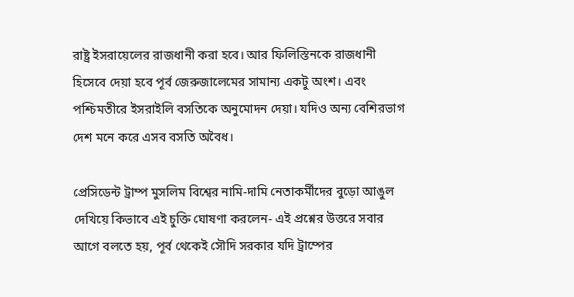রাষ্ট্র ইসরায়েলের রাজধানী করা হবে। আর ফিলিস্তিনকে রাজধানী হিসেবে দেয়া হবে পূর্ব জেরুজালেমের সামান্য একটু অংশ। এবং পশ্চিমতীরে ইসরাইলি বসতিকে অনুমোদন দেয়া। যদিও অন্য বেশিরভাগ দেশ মনে করে এসব বসতি অবৈধ।

প্রেসিডেন্ট ট্রাম্প মুসলিম বিশ্বের নামি-দামি নেতাকর্মীদের বুড়ো আঙুল দেখিয়ে কিভাবে এই চুক্তি ঘোষণা করলেন- এই প্রশ্নের উত্তরে সবার আগে বলতে হয়, পূর্ব থেকেই সৌদি সরকার যদি ট্রাম্পের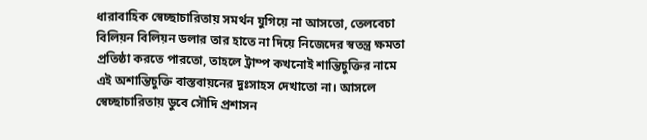ধারাবাহিক স্বেচ্ছাচারিতায় সমর্থন যুগিয়ে না আসতো, তেলবেচা বিলিয়ন বিলিয়ন ডলার তার হাতে না দিয়ে নিজেদের স্বতন্ত্র ক্ষমতা প্রতিষ্ঠা করতে পারতো, তাহলে ট্রাম্প কখনোই শান্তিচুক্তির নামে এই অশান্তিচুক্তি বাস্তবায়নের দুঃসাহস দেখাতো না। আসলে স্বেচ্ছাচারিতায় ডুবে সৌদি প্রশাসন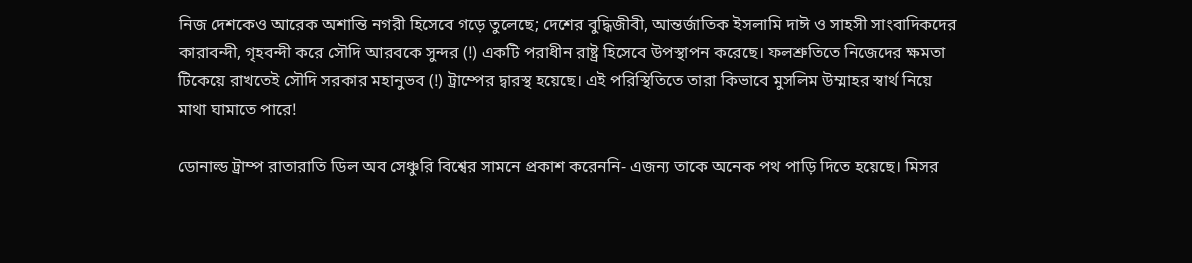নিজ দেশকেও আরেক অশান্তি নগরী হিসেবে গড়ে তুলেছে; দেশের বুদ্ধিজীবী, আন্তর্জাতিক ইসলামি দাঈ ও সাহসী সাংবাদিকদের কারাবন্দী, গৃহবন্দী করে সৌদি আরবকে সুন্দর (!) একটি পরাধীন রাষ্ট্র হিসেবে উপস্থাপন করেছে। ফলশ্রুতিতে নিজেদের ক্ষমতা টিকেয়ে রাখতেই সৌদি সরকার মহানুভব (!) ট্রাম্পের দ্বারস্থ হয়েছে। এই পরিস্থিতিতে তারা কিভাবে মুসলিম উম্মাহর স্বার্থ নিয়ে মাথা ঘামাতে পারে!

ডোনাল্ড ট্রাম্প রাতারাতি ডিল অব সেঞ্চুরি বিশ্বের সামনে প্রকাশ করেননি- এজন্য তাকে অনেক পথ পাড়ি দিতে হয়েছে। মিসর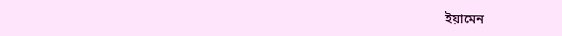ইয়ামেন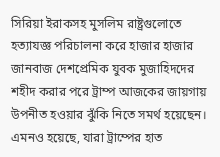সিরিয়া ইরাকসহ মুসলিম রাষ্ট্রগুলোতে হত্যাযজ্ঞ পরিচালনা করে হাজার হাজার জানবাজ দেশপ্রেমিক যুবক মুজাহিদদের শহীদ করার পরে ট্রাম্প আজকের জায়গায় উপনীত হওয়ার ঝুঁকি নিতে সমর্থ হয়েছেন। এমনও হয়েছে, যারা ট্রাম্পের হাত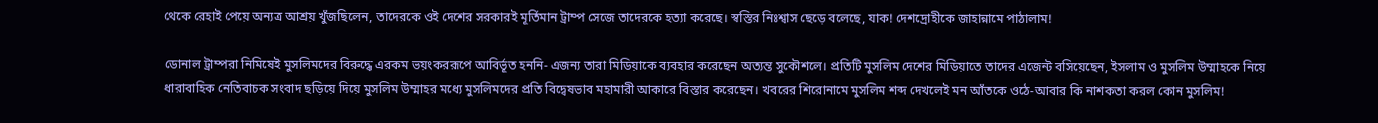থেকে রেহাই পেয়ে অন্যত্র আশ্রয় খুঁজছিলেন, তাদেরকে ওই দেশের সরকারই মূর্তিমান ট্রাম্প সেজে তাদেরকে হত্যা করেছে। স্বস্তির নিঃশ্বাস ছেড়ে বলেছে, যাক! দেশদ্রোহীকে জাহান্নামে পাঠালাম!

ডোনাল ট্রাম্পরা নিমিষেই মুসলিমদের বিরুদ্ধে এরকম ভয়ংকররূপে আবির্ভূত হননি- এজন্য তারা মিডিয়াকে ব্যবহার করেছেন অত্যন্ত সুকৌশলে। প্রতিটি মুসলিম দেশের মিডিয়াতে তাদের এজেন্ট বসিয়েছেন, ইসলাম ও মুসলিম উম্মাহকে নিয়ে ধারাবাহিক নেতিবাচক সংবাদ ছড়িয়ে দিয়ে মুসলিম উম্মাহর মধ্যে মুসলিমদের প্রতি বিদ্বেষভাব মহামারী আকারে বিস্তার করেছেন। খবরের শিরোনামে মুসলিম শব্দ দেখলেই মন আঁতকে ওঠে-আবার কি নাশকতা করল কোন মুসলিম!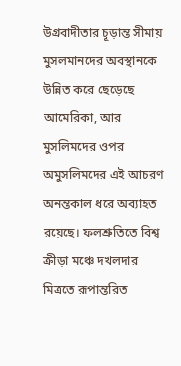উগ্রবাদীতার চূড়ান্ত সীমায় মুসলমানদের অবস্থানকে উন্নিত করে ছেড়েছে আমেরিকা, আর মুসলিমদের ওপর অমুসলিমদের এই আচরণ অনন্তকাল ধরে অব্যাহত রয়েছে। ফলশ্রুতিতে বিশ্ব ক্রীড়া মঞ্চে দখলদার মিত্রতে রূপান্তরিত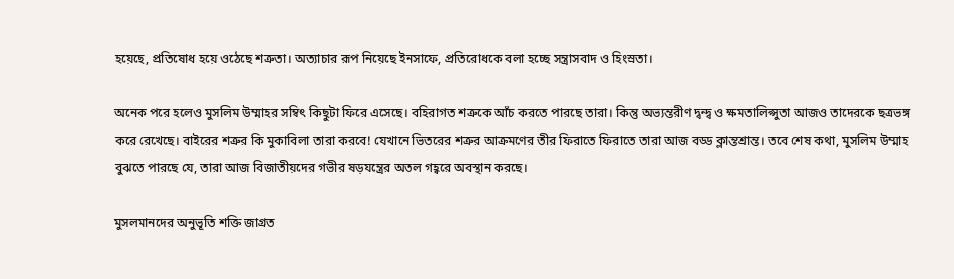হয়েছে, প্রতিষোধ হয়ে ওঠেছে শত্রুতা। অত্যাচার রূপ নিয়েছে ইনসাফে, প্রতিরোধকে বলা হচ্ছে সন্ত্রাসবাদ ও হিংস্রতা।

অনেক পরে হলেও মুসলিম উম্মাহর সম্বিৎ কিছুটা ফিরে এসেছে। বহিরাগত শত্রুকে আঁচ করতে পারছে তারা। কিন্তু অভ্যন্তরীণ দ্বন্দ্ব ও ক্ষমতালিপ্সুতা আজও তাদেরকে ছত্রভঙ্গ করে রেখেছে। বাইরের শত্রুর কি মুকাবিলা তারা করবে! যেখানে ভিতরের শত্রুর আক্রমণের তীর ফিরাতে ফিরাতে তারা আজ বড্ড ক্লান্তশ্রান্ত। তবে শেষ কথা, মুসলিম উম্মাহ বুঝতে পারছে যে, তারা আজ বিজাতীয়দের গভীর ষড়যন্ত্রের অতল গহ্বরে অবস্থান করছে।

মুসলমানদের অনুভূতি শক্তি জাগ্রত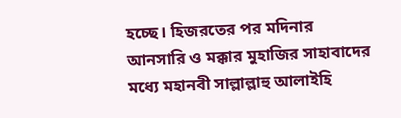হচ্ছে। হিজরতের পর মদিনার আনসারি ও মক্কার মুহাজির সাহাবাদের মধ্যে মহানবী সাল্লাল্লাহু আলাইহি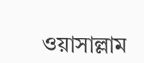ওয়াসাল্লাম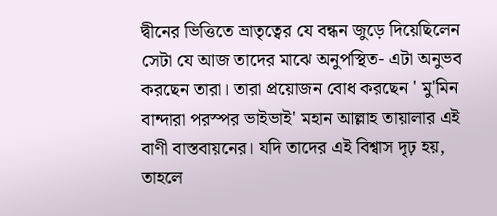দ্বীনের ভিত্তিতে ভ্রাতৃত্বের যে বন্ধন জুড়ে দিয়েছিলেন সেটা যে আজ তাদের মাঝে অনুপস্থিত- এটা অনুভব করছেন তারা। তারা প্রয়োজন বোধ করছেন ' মু'মিন বান্দারা পরস্পর ভাইভাই' মহান আল্লাহ তায়ালার এই বাণী বাস্তবায়নের। যদি তাদের এই বিশ্বাস দৃঢ় হয়, তাহলে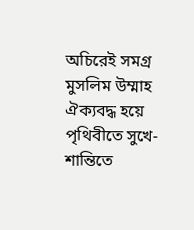অচিরেই সমগ্র মুসলিম উম্মাহ ঐক্যবদ্ধ হয়ে পৃথিবীতে সুখে-শান্তিতে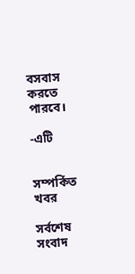বসবাস করতে পারবে।

-এটি


সম্পর্কিত খবর

সর্বশেষ সংবাদ